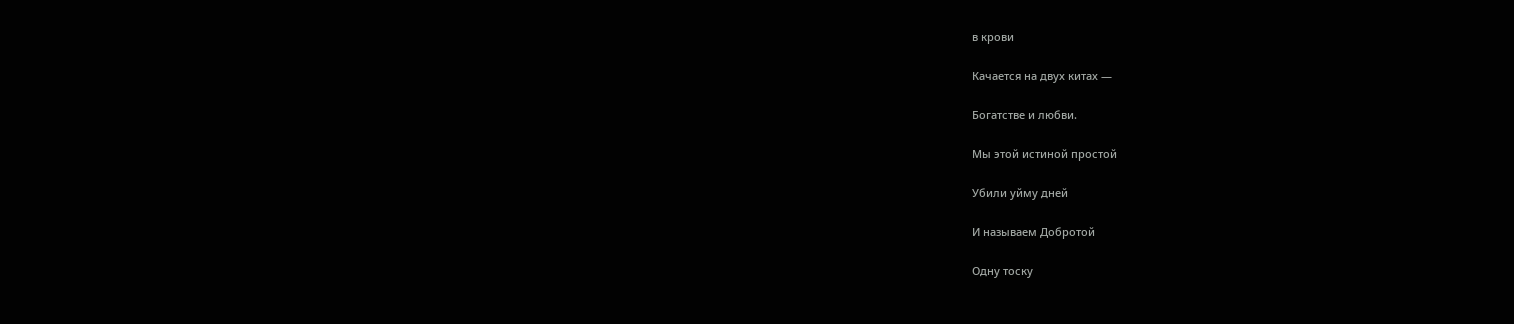в крови

Качается на двух китах —

Богатстве и любви.

Мы этой истиной простой

Убили уйму дней

И называем Добротой

Одну тоску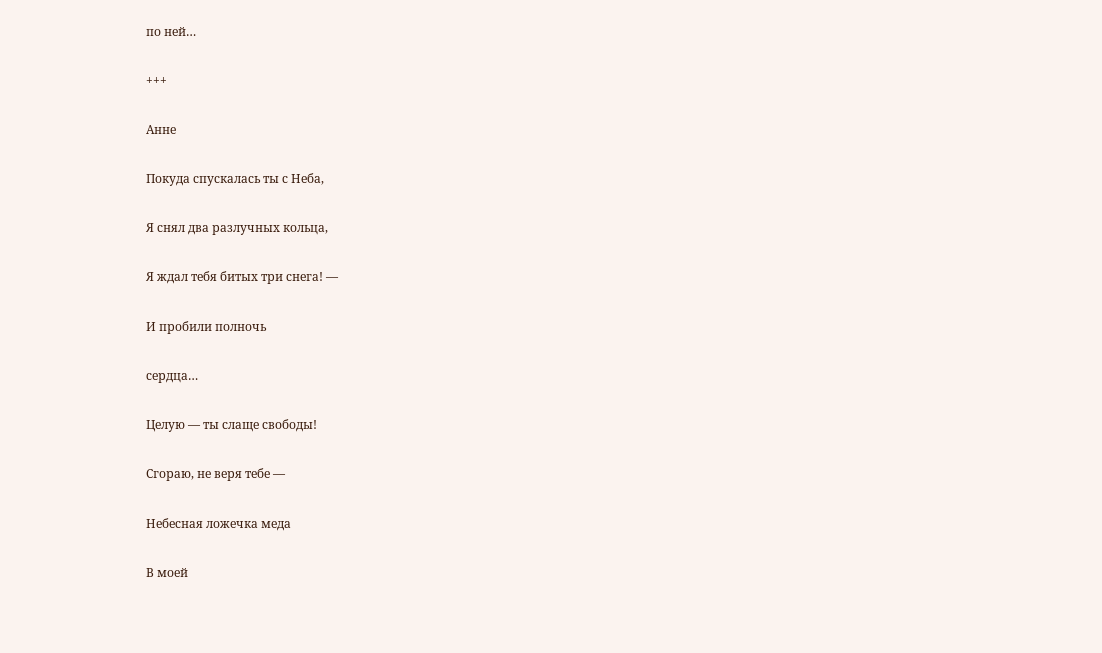по ней…

+++

Анне

Покуда спускалась ты с Неба,

Я снял два разлучных кольца,

Я ждал тебя битых три снега! —

И пробили полночь

сердца…

Целую — ты слаще свободы!

Сгораю, не веря тебе —

Небесная ложечка меда

В моей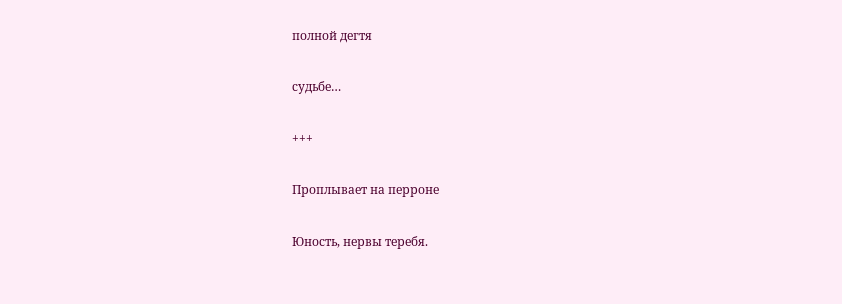полной дегтя

судьбе…

+++

Проплывает на перроне

Юность, нервы теребя.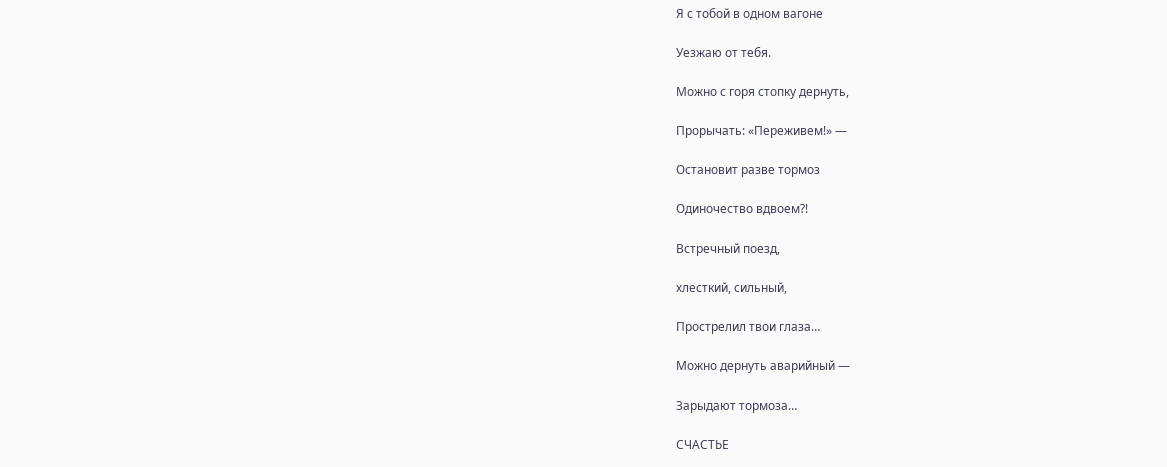Я с тобой в одном вагоне

Уезжаю от тебя.

Можно с горя стопку дернуть,

Прорычать: «Переживем!» —

Остановит разве тормоз

Одиночество вдвоем?!

Встречный поезд,

хлесткий, сильный,

Прострелил твои глаза…

Можно дернуть аварийный —

Зарыдают тормоза…

СЧАСТЬЕ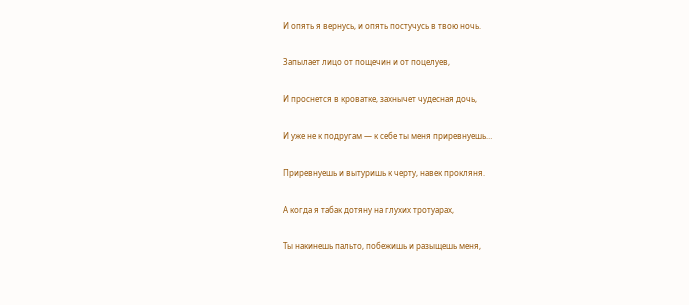И опять я вернусь, и опять постучусь в твою ночь.

Запылает лицо от пощечин и от поцелуев,

И проснется в кроватке, захнычет чудесная дочь,

И уже не к подругам — к себе ты меня приревнуешь…

Приревнуешь и вытуришь к черту, навек прокляня.

А когда я табак дотяну на глухих тротуарах,

Ты накинешь пальто, побежишь и разыщешь меня,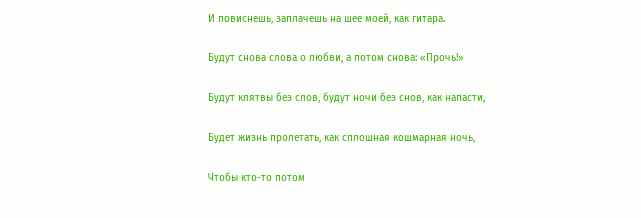И повиснешь, заплачешь на шее моей, как гитара.

Будут снова слова о любви, а потом снова: «Прочь!»

Будут клятвы без слов, будут ночи без снов, как напасти,

Будет жизнь пролетать, как сплошная кошмарная ночь,

Чтобы кто-то потом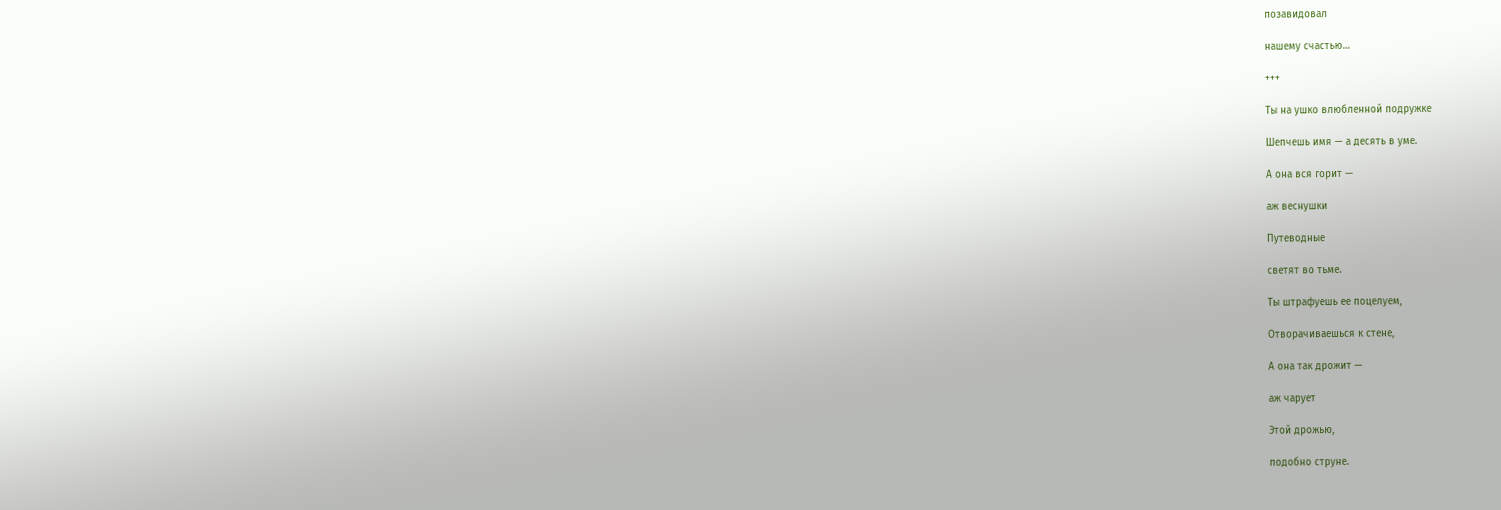позавидовал

нашему счастью…

+++

Ты на ушко влюбленной подружке

Шепчешь имя — а десять в уме.

А она вся горит —

аж веснушки

Путеводные

светят во тьме.

Ты штрафуешь ее поцелуем,

Отворачиваешься к стене,

А она так дрожит —

аж чарует

Этой дрожью,

подобно струне.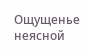Ощущенье неясной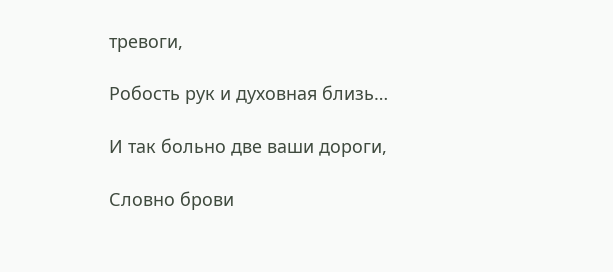тревоги,

Робость рук и духовная близь…

И так больно две ваши дороги,

Словно брови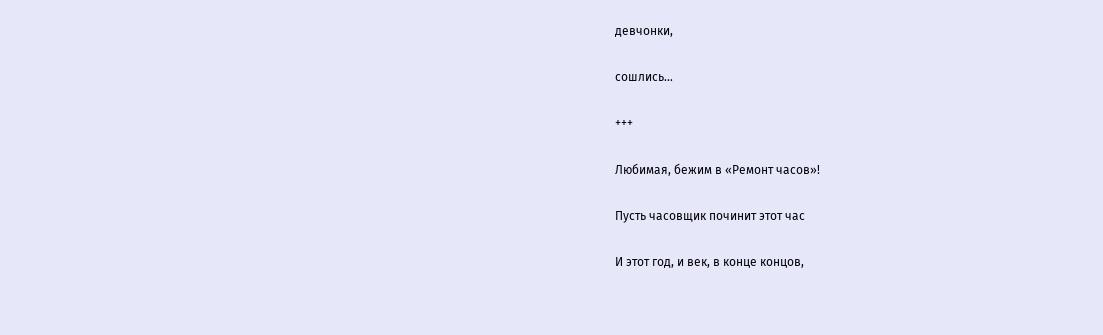девчонки,

сошлись…

+++

Любимая, бежим в «Ремонт часов»!

Пусть часовщик починит этот час

И этот год, и век, в конце концов,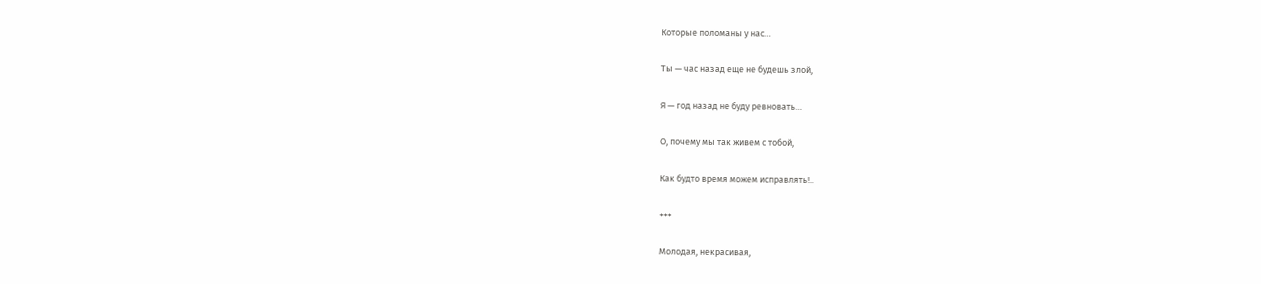Которые поломаны у нас…

Ты — час назад еще не будешь злой,

Я — год назад не буду ревновать…

О, почему мы так живем с тобой,

Как будто время можем исправлять!..

+++

Молодая, некрасивая,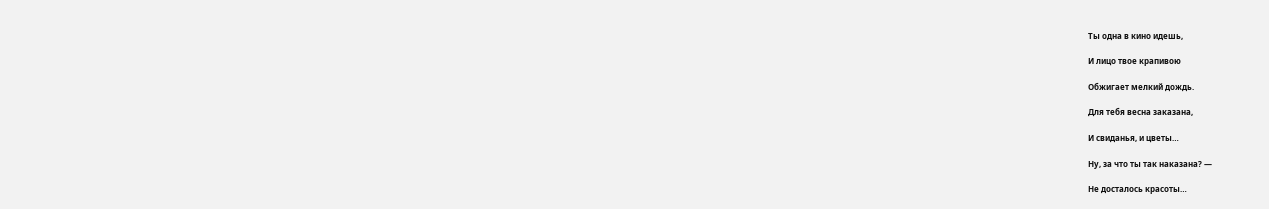Ты одна в кино идешь,

И лицо твое крапивою

Обжигает мелкий дождь.

Для тебя весна заказана,

И свиданья, и цветы…

Ну, за что ты так наказана? —

Не досталось красоты…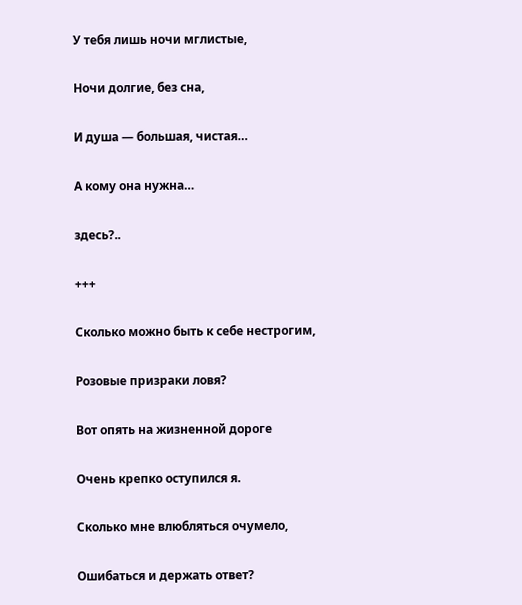У тебя лишь ночи мглистые,

Ночи долгие, без сна,

И душа — большая, чистая…

А кому она нужна…

здесь?..

+++

Сколько можно быть к себе нестрогим,

Розовые призраки ловя?

Вот опять на жизненной дороге

Очень крепко оступился я.

Сколько мне влюбляться очумело,

Ошибаться и держать ответ?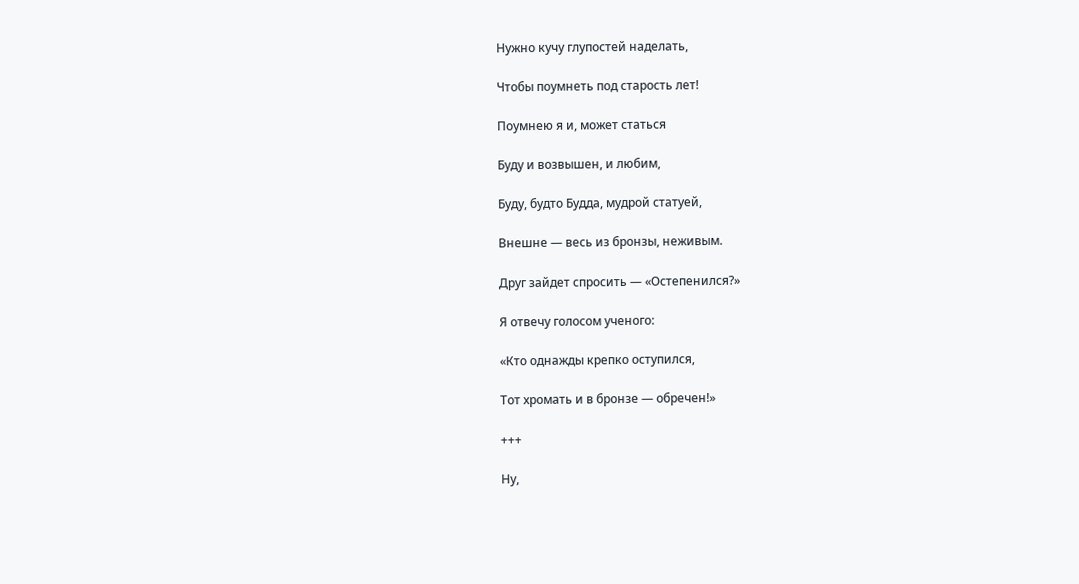Нужно кучу глупостей наделать,

Чтобы поумнеть под старость лет!

Поумнею я и, может статься

Буду и возвышен, и любим,

Буду, будто Будда, мудрой статуей,

Внешне — весь из бронзы, неживым.

Друг зайдет спросить — «Остепенился?»

Я отвечу голосом ученого:

«Кто однажды крепко оступился,

Тот хромать и в бронзе — обречен!»

+++

Ну,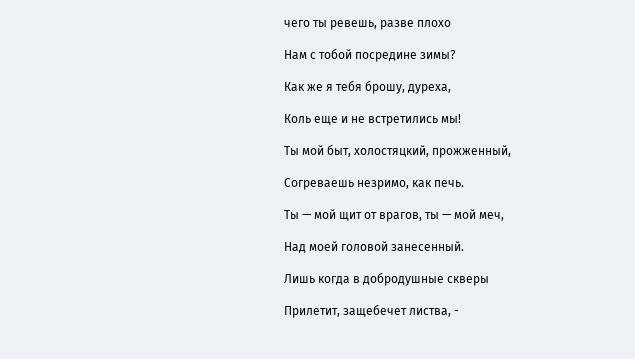чего ты ревешь, разве плохо

Нам с тобой посредине зимы?

Как же я тебя брошу, дуреха,

Коль еще и не встретились мы!

Ты мой быт, холостяцкий, прожженный,

Согреваешь незримо, как печь.

Ты — мой щит от врагов, ты — мой меч,

Над моей головой занесенный.

Лишь когда в добродушные скверы

Прилетит, защебечет листва, -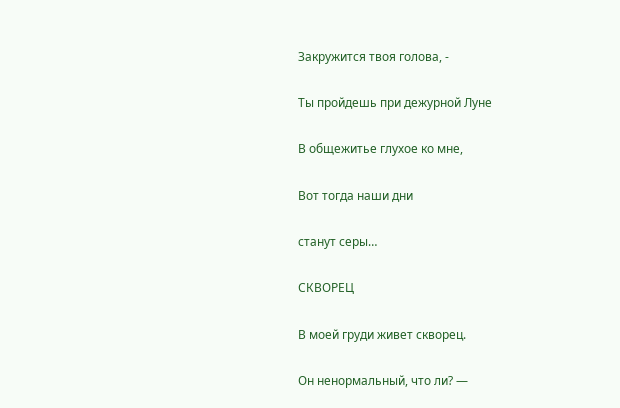Закружится твоя голова, -

Ты пройдешь при дежурной Луне

В общежитье глухое ко мне,

Вот тогда наши дни

станут серы…

СКВОРЕЦ

В моей груди живет скворец.

Он ненормальный, что ли? —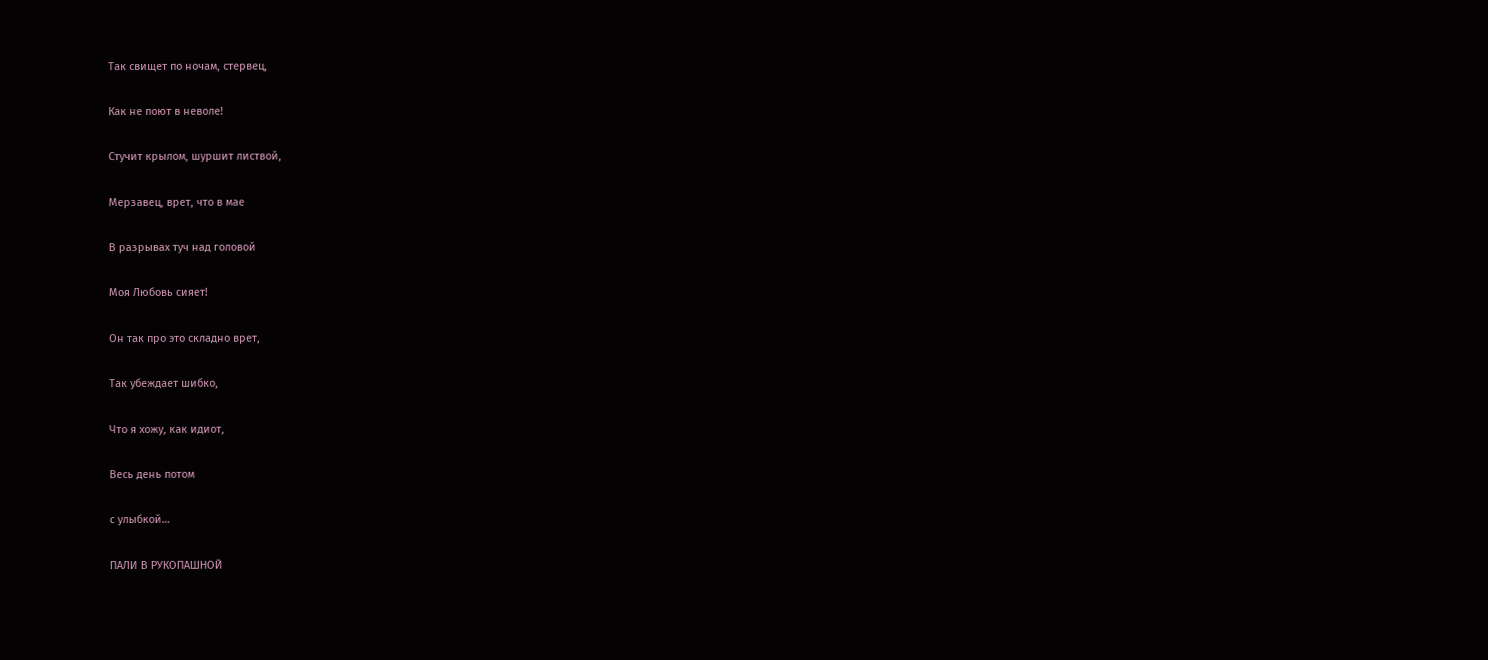Так свищет по ночам, стервец,

Как не поют в неволе!

Стучит крылом, шуршит листвой,

Мерзавец, врет, что в мае

В разрывах туч над головой

Моя Любовь сияет!

Он так про это складно врет,

Так убеждает шибко,

Что я хожу, как идиот,

Весь день потом

с улыбкой…

ПАЛИ В РУКОПАШНОЙ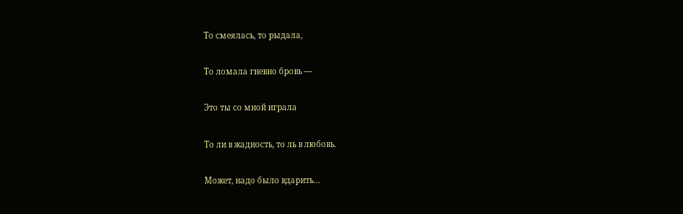То смеялась, то рыдала,

То ломала гневно бровь —

Это ты со мной играла

То ли в жадность, то ль в любовь.

Может, надо было вдарить…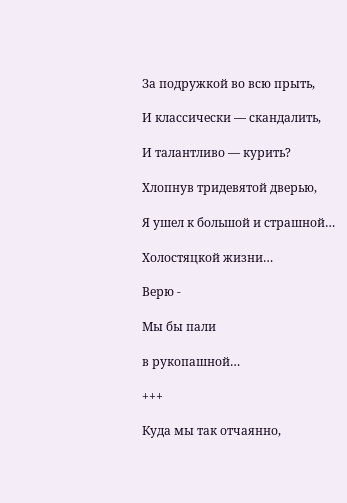За подружкой во всю прыть,

И классически — скандалить,

И талантливо — курить?

Хлопнув тридевятой дверью,

Я ушел к большой и страшной…

Холостяцкой жизни…

Верю -

Мы бы пали

в рукопашной…

+++

Куда мы так отчаянно,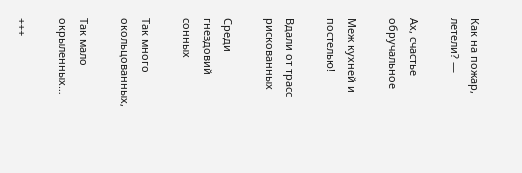Как на пожар, летели? —

Ах, счастье обручальное

Меж кухней и постелью!

Вдали от трасс рискованных

Среди гнездовий сонных

Так много окольцованных,

Так мало окрыленных…

+++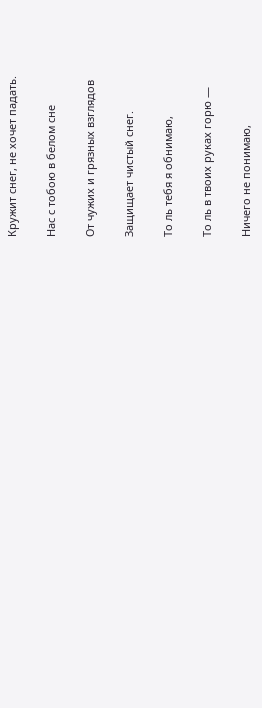Кружит снег, не хочет падать.

Нас с тобою в белом сне

От чужих и грязных взглядов

Защищает чистый снег.

То ль тебя я обнимаю,

То ль в твоих руках горю —

Ничего не понимаю,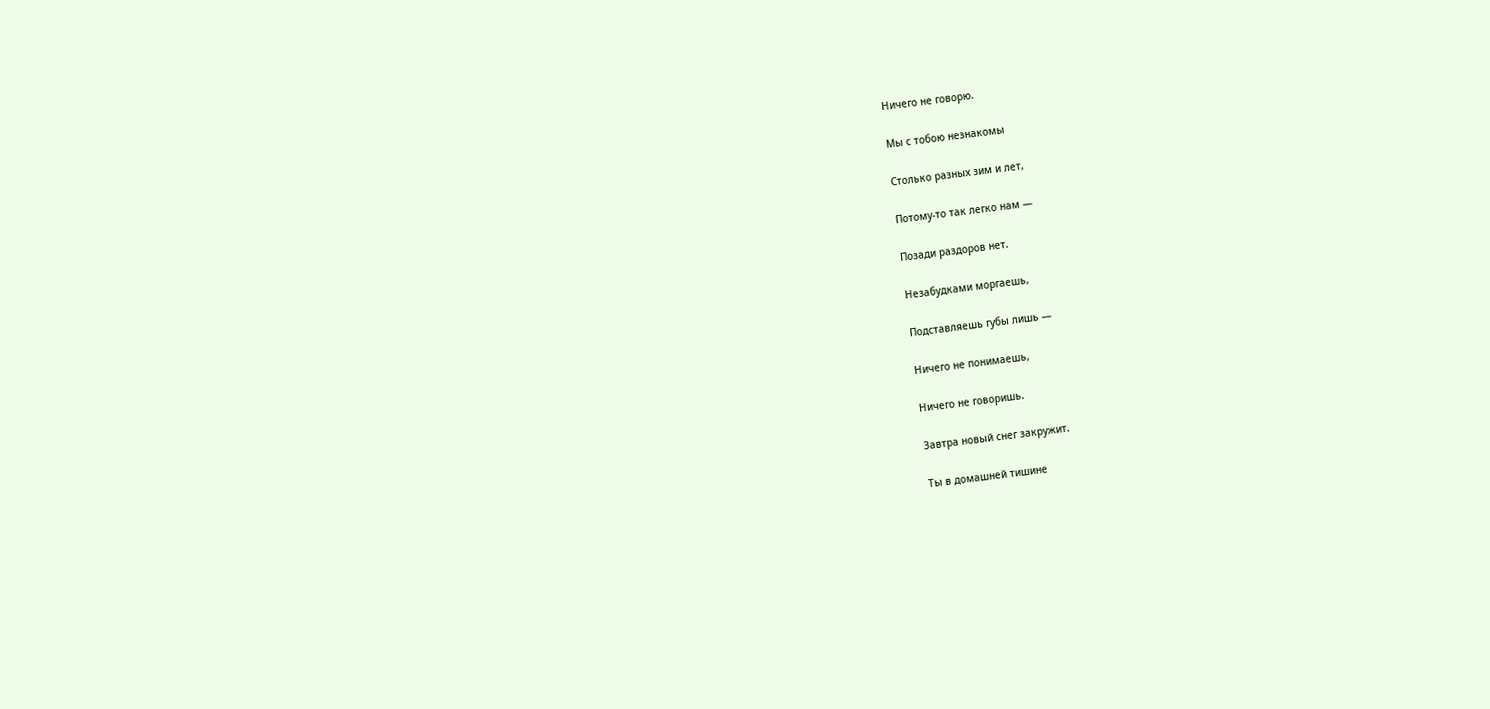Ничего не говорю.

Мы с тобою незнакомы

Столько разных зим и лет,

Потому-то так легко нам —

Позади раздоров нет.

Незабудками моргаешь,

Подставляешь губы лишь —

Ничего не понимаешь,

Ничего не говоришь.

Завтра новый снег закружит.

Ты в домашней тишине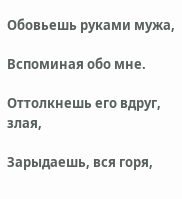Обовьешь руками мужа,

Вспоминая обо мне.

Оттолкнешь его вдруг, злая,

Зарыдаешь, вся горя,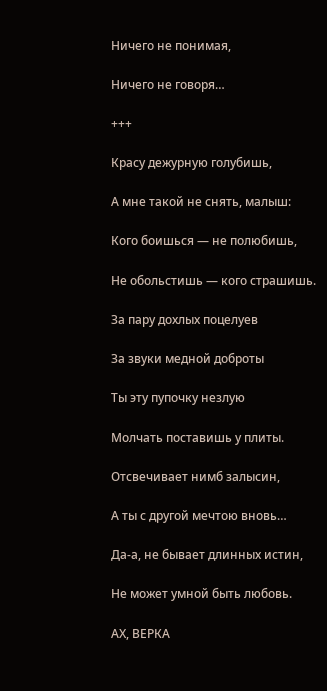Ничего не понимая,

Ничего не говоря…

+++

Красу дежурную голубишь,

А мне такой не снять, малыш:

Кого боишься — не полюбишь,

Не обольстишь — кого страшишь.

За пару дохлых поцелуев

За звуки медной доброты

Ты эту пупочку незлую

Молчать поставишь у плиты.

Отсвечивает нимб залысин,

А ты с другой мечтою вновь…

Да-а, не бывает длинных истин,

Не может умной быть любовь.

АХ, ВЕРКА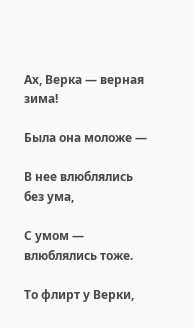Ах, Верка — верная зима!

Была она моложе —

В нее влюблялись без ума,

С умом — влюблялись тоже.

То флирт у Верки,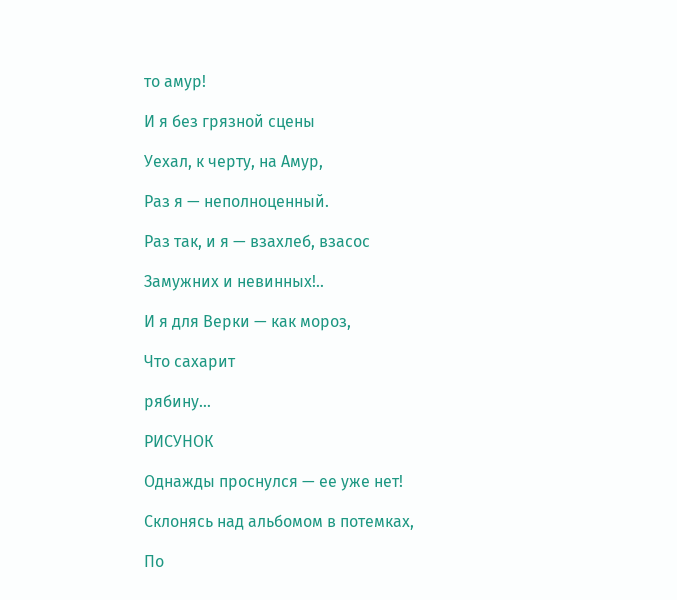то амур!

И я без грязной сцены

Уехал, к черту, на Амур,

Раз я — неполноценный.

Раз так, и я — взахлеб, взасос

Замужних и невинных!..

И я для Верки — как мороз,

Что сахарит

рябину…

РИСУНОК

Однажды проснулся — ее уже нет!

Склонясь над альбомом в потемках,

По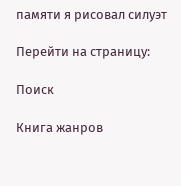памяти я рисовал силуэт

Перейти на страницу:

Поиск

Книга жанров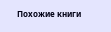Похожие книги